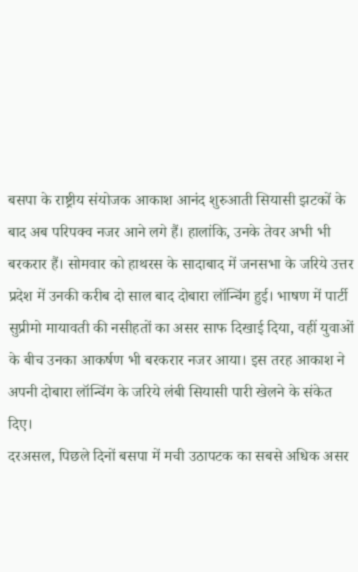बसपा के राष्ट्रीय संयोजक आकाश आनंद शुरुआती सियासी झटकों के बाद अब परिपक्व नजर आने लगे हैं। हालांकि, उनके तेवर अभी भी बरकरार हैं। सोमवार को हाथरस के सादाबाद में जनसभा के जरिये उत्तर प्रदेश में उनकी करीब दो साल बाद दोबारा लॉन्चिंग हुई। भाषण में पार्टी सुप्रीमो मायावती की नसीहतों का असर साफ दिखाई दिया, वहीं युवाओं के बीच उनका आकर्षण भी बरकरार नजर आया। इस तरह आकाश ने अपनी दोबारा लॉन्चिंग के जरिये लंबी सियासी पारी खेलने के संकेत दिए।
दरअसल, पिछले दिनों बसपा में मची उठापटक का सबसे अधिक असर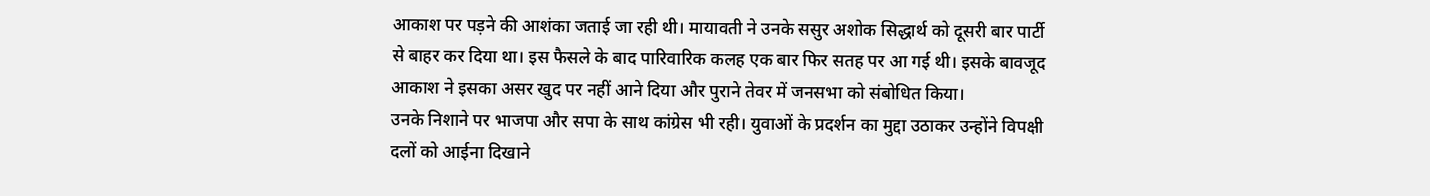आकाश पर पड़ने की आशंका जताई जा रही थी। मायावती ने उनके ससुर अशोक सिद्धार्थ को दूसरी बार पार्टी से बाहर कर दिया था। इस फैसले के बाद पारिवारिक कलह एक बार फिर सतह पर आ गई थी। इसके बावजूद आकाश ने इसका असर खुद पर नहीं आने दिया और पुराने तेवर में जनसभा को संबोधित किया।
उनके निशाने पर भाजपा और सपा के साथ कांग्रेस भी रही। युवाओं के प्रदर्शन का मुद्दा उठाकर उन्होंने विपक्षी दलों को आईना दिखाने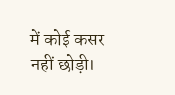में कोई कसर नहीं छोड़ी।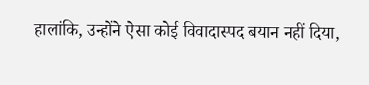हालांकि, उन्होंने ऐसा कोई विवादास्पद बयान नहीं दिया,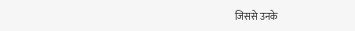जिससे उनके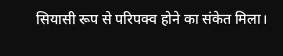सियासी रूप से परिपक्व होने का संकेत मिला।